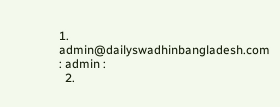1. admin@dailyswadhinbangladesh.com : admin :
  2.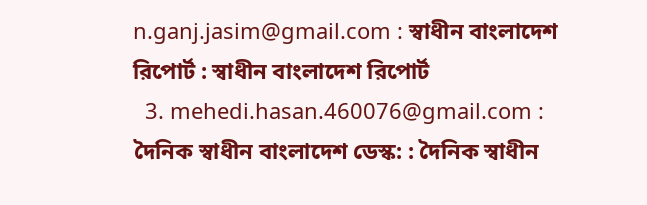n.ganj.jasim@gmail.com : স্বাধীন বাংলাদেশ রিপোর্ট : স্বাধীন বাংলাদেশ রিপোর্ট
  3. mehedi.hasan.460076@gmail.com : দৈনিক স্বাধীন বাংলাদেশ ডেস্ক: : দৈনিক স্বাধীন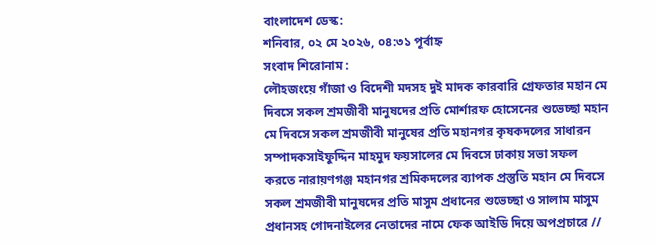বাংলাদেশ ডেস্ক:
শনিবার, ০২ মে ২০২৬, ০৪:৩১ পূর্বাহ্ন
সংবাদ শিরোনাম :
লৌহজংয়ে গাঁজা ও বিদেশী মদসহ দুই মাদক কারবারি গ্রেফতার মহান মে দিবসে সকল শ্রমজীবী মানুষদের প্রতি মোর্শারফ হোসেনের শুভেচ্ছা মহান মে দিবসে সকল শ্রমজীবী মানুষের প্রতি মহানগর কৃষকদলের সাধারন সম্পাদকসাইফুদ্দিন মাহমুদ ফয়সালের মে দিবসে ঢাকায় সভা সফল করতে নারায়ণগঞ্জ মহানগর শ্রমিকদলের ব্যাপক প্রস্তুতি মহান মে দিবসে সকল শ্রমজীবী মানুষদের প্রতি মাসুম প্রধানের শুভেচ্ছা ও সালাম মাসুম প্রধানসহ গোদনাইলের নেতাদের নামে ফেক আইডি দিয়ে অপপ্রচারে //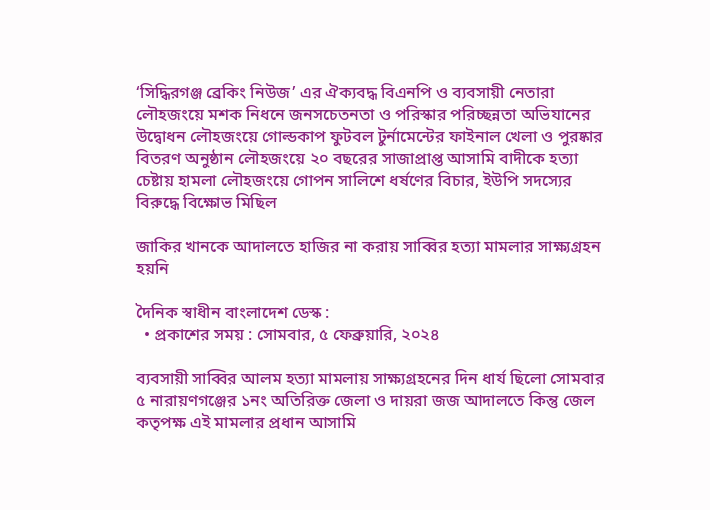‘সিদ্ধিরগঞ্জ ব্রেকিং নিউজ’ এর ঐক্যবদ্ধ বিএনপি ও ব্যবসায়ী নেতারা লৌহজংয়ে মশক নিধনে জনসচেতনতা ও পরিস্কার পরিচ্ছন্নতা অভিযানের উদ্বোধন লৌহজংয়ে গোল্ডকাপ ফুটবল টুর্নামেন্টের ফাইনাল খেলা ও পুরষ্কার বিতরণ অনুষ্ঠান লৌহজংয়ে ২০ বছরের সাজাপ্রাপ্ত আসামি বাদীকে হত্যা চেষ্টায় হামলা লৌহজংয়ে গোপন সালিশে ধর্ষণের বিচার, ইউপি সদস্যের বিরুদ্ধে বিক্ষোভ মিছিল

জাকির খানকে আদালতে হাজির না করায় সাব্বির হত্যা মামলার সাক্ষ্যগ্রহন হয়নি

দৈনিক স্বাধীন বাংলাদেশ ডেস্ক :
  • প্রকাশের সময় : সোমবার, ৫ ফেব্রুয়ারি, ২০২৪

ব্যবসায়ী সাব্বির আলম হত্যা মামলায় সাক্ষ্যগ্রহনের দিন ধার্য ছিলো সোমবার ৫ নারায়ণগঞ্জের ১নং অতিরিক্ত জেলা ও দায়রা জজ আদালতে কিন্তু জেল কতৃপক্ষ এই মামলার প্রধান আসামি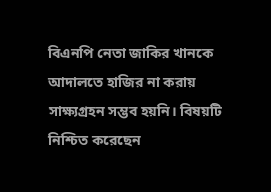বিএনপি নেতা জাকির খানকে আদালতে হাজির না করায় সাক্ষ্যগ্রহন সম্ভব হয়নি। বিষয়টি নিশ্চিত করেছেন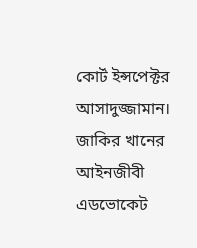কোর্ট ইন্সপেক্টর আসাদুজ্জামান।
জাকির খানের আইনজীবী এডভোকেট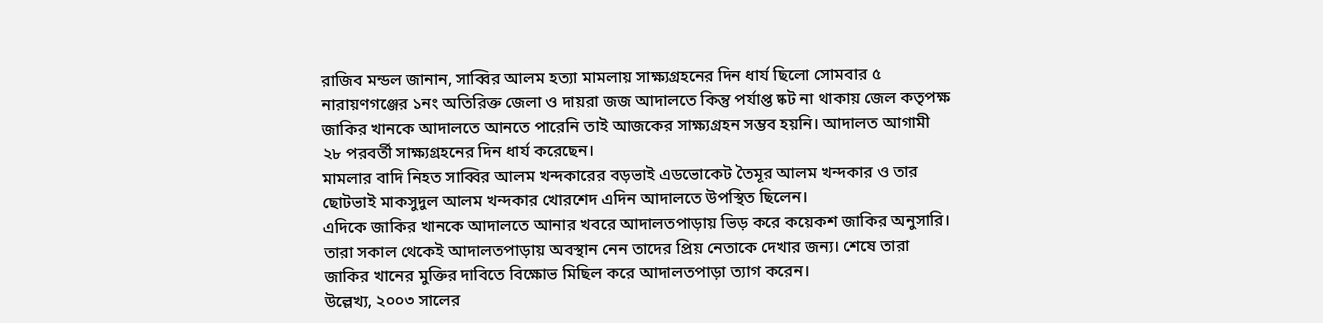রাজিব মন্ডল জানান, সাব্বির আলম হত্যা মামলায় সাক্ষ্যগ্রহনের দিন ধার্য ছিলো সোমবার ৫ নারায়ণগঞ্জের ১নং অতিরিক্ত জেলা ও দায়রা জজ আদালতে কিন্তু পর্যাপ্ত ষ্কট না থাকায় জেল কতৃপক্ষ জাকির খানকে আদালতে আনতে পারেনি তাই আজকের সাক্ষ্যগ্রহন সম্ভব হয়নি। আদালত আগামী ২৮ পরবর্তী সাক্ষ্যগ্রহনের দিন ধার্য করেছেন।
মামলার বাদি নিহত সাব্বির আলম খন্দকারের বড়ভাই এডভোকেট তৈমূর আলম খন্দকার ও তার ছোটভাই মাকসুদুল আলম খন্দকার খোরশেদ এদিন আদালতে উপস্থিত ছিলেন।
এদিকে জাকির খানকে আদালতে আনার খবরে আদালতপাড়ায় ভিড় করে কয়েকশ জাকির অনুসারি। তারা সকাল থেকেই আদালতপাড়ায় অবস্থান নেন তাদের প্রিয় নেতাকে দেখার জন্য। শেষে তারা জাকির খানের মুক্তির দাবিতে বিক্ষোভ মিছিল করে আদালতপাড়া ত্যাগ করেন।
উল্লেখ্য, ২০০৩ সালের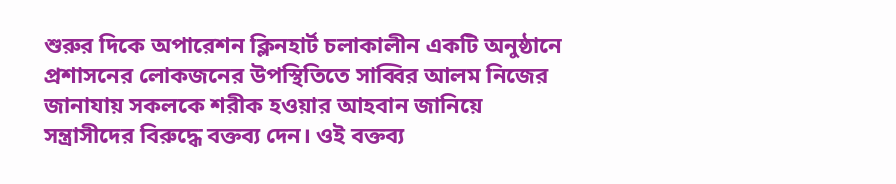শুরুর দিকে অপারেশন ক্লিনহার্ট চলাকালীন একটি অনুষ্ঠানে প্রশাসনের লোকজনের উপস্থিতিতে সাব্বির আলম নিজের জানাযায় সকলকে শরীক হওয়ার আহবান জানিয়ে সন্ত্রাসীদের বিরুদ্ধে বক্তব্য দেন। ওই বক্তব্য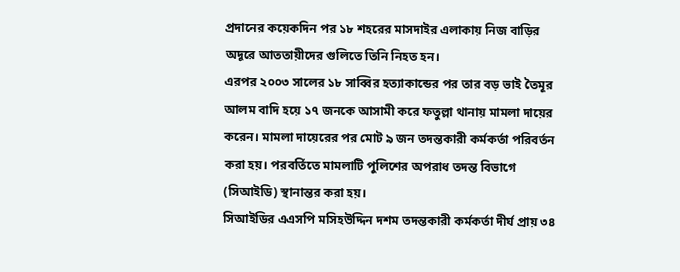প্রদানের কয়েকদিন পর ১৮ শহরের মাসদাইর এলাকায় নিজ বাড়ির অদূরে আততায়ীদের গুলিতে তিনি নিহত হন।
এরপর ২০০৩ সালের ১৮ সাব্বির হত্যাকান্ডের পর তার বড় ভাই তৈমূর আলম বাদি হয়ে ১৭ জনকে আসামী করে ফতুল্লা থানায় মামলা দায়ের করেন। মামলা দায়েরের পর মোট ৯ জন তদন্তকারী কর্মকর্তা পরিবর্তন করা হয়। পরবর্তিতে মামলাটি পুলিশের অপরাধ তদন্ত বিভাগে (সিআইডি) স্থানান্তর করা হয়।
সিআইডির এএসপি মসিহউদ্দিন দশম তদন্তকারী কর্মকর্তা দীর্ঘ প্রায় ৩৪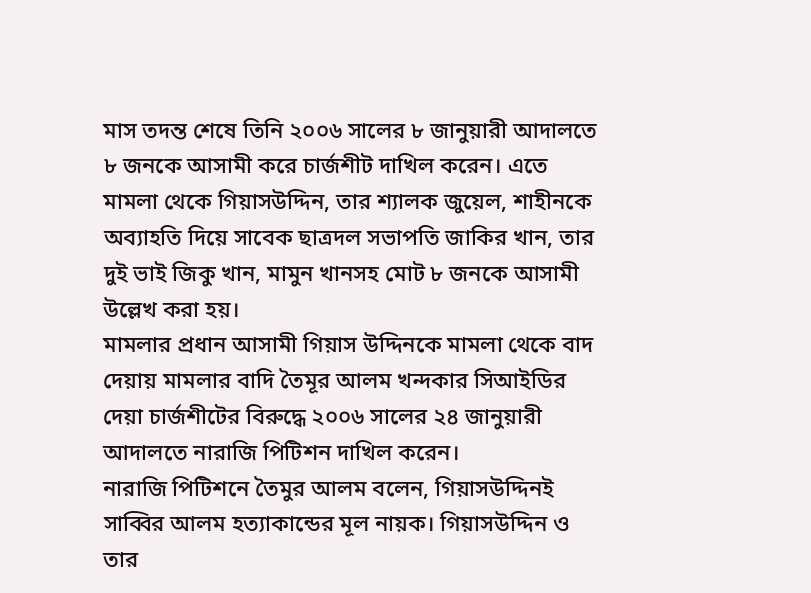মাস তদন্ত শেষে তিনি ২০০৬ সালের ৮ জানুয়ারী আদালতে ৮ জনকে আসামী করে চার্জশীট দাখিল করেন। এতে মামলা থেকে গিয়াসউদ্দিন, তার শ্যালক জুয়েল, শাহীনকে অব্যাহতি দিয়ে সাবেক ছাত্রদল সভাপতি জাকির খান, তার দুই ভাই জিকু খান, মামুন খানসহ মোট ৮ জনকে আসামী উল্লেখ করা হয়।
মামলার প্রধান আসামী গিয়াস উদ্দিনকে মামলা থেকে বাদ দেয়ায় মামলার বাদি তৈমূর আলম খন্দকার সিআইডির দেয়া চার্জশীটের বিরুদ্ধে ২০০৬ সালের ২৪ জানুয়ারী আদালতে নারাজি পিটিশন দাখিল করেন।
নারাজি পিটিশনে তৈমুর আলম বলেন, গিয়াসউদ্দিনই সাব্বির আলম হত্যাকান্ডের মূল নায়ক। গিয়াসউদ্দিন ও তার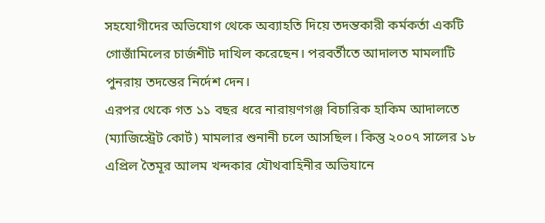সহযোগীদের অভিযোগ থেকে অব্যাহতি দিয়ে তদন্তকারী কর্মকর্তা একটি গোজাঁমিলের চার্জশীট দাখিল করেছেন। পরবর্তীতে আদালত মামলাটি পুনরায় তদন্তের নির্দেশ দেন।
এরপর থেকে গত ১১ বছর ধরে নারায়ণগঞ্জ বিচারিক হাকিম আদালতে (ম্যাজিস্ট্রেট কোর্ট) মামলার শুনানী চলে আসছিল। কিন্তু ২০০৭ সালের ১৮ এপ্রিল তৈমূর আলম খন্দকার যৌথবাহিনীর অভিযানে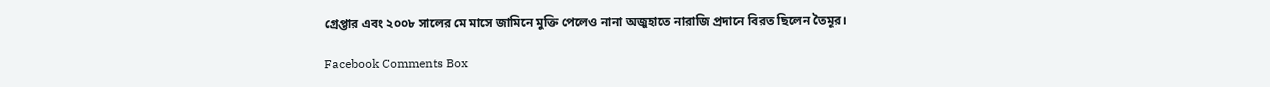গ্রেপ্তার এবং ২০০৮ সালের মে মাসে জামিনে মুক্তি পেলেও নানা অজুহাতে নারাজি প্রদানে বিরত ছিলেন তৈমূর।

Facebook Comments Box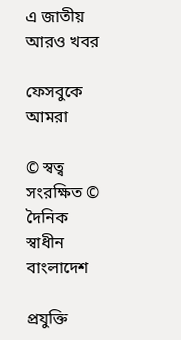এ জাতীয় আরও খবর

ফেসবুকে আমরা

© স্বত্ব সংরক্ষিত © দৈনিক স্বাধীন বাংলাদেশ

প্রযুক্তি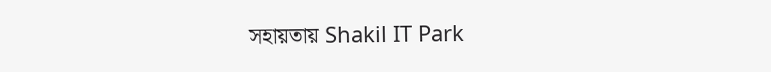সহায়তায় Shakil IT Park